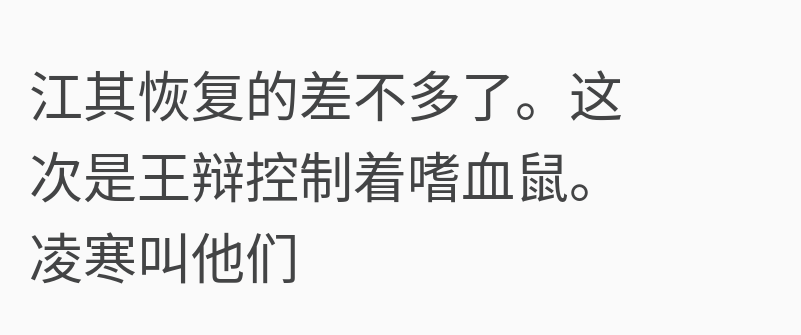江其恢复的差不多了。这次是王辩控制着嗜血鼠。凌寒叫他们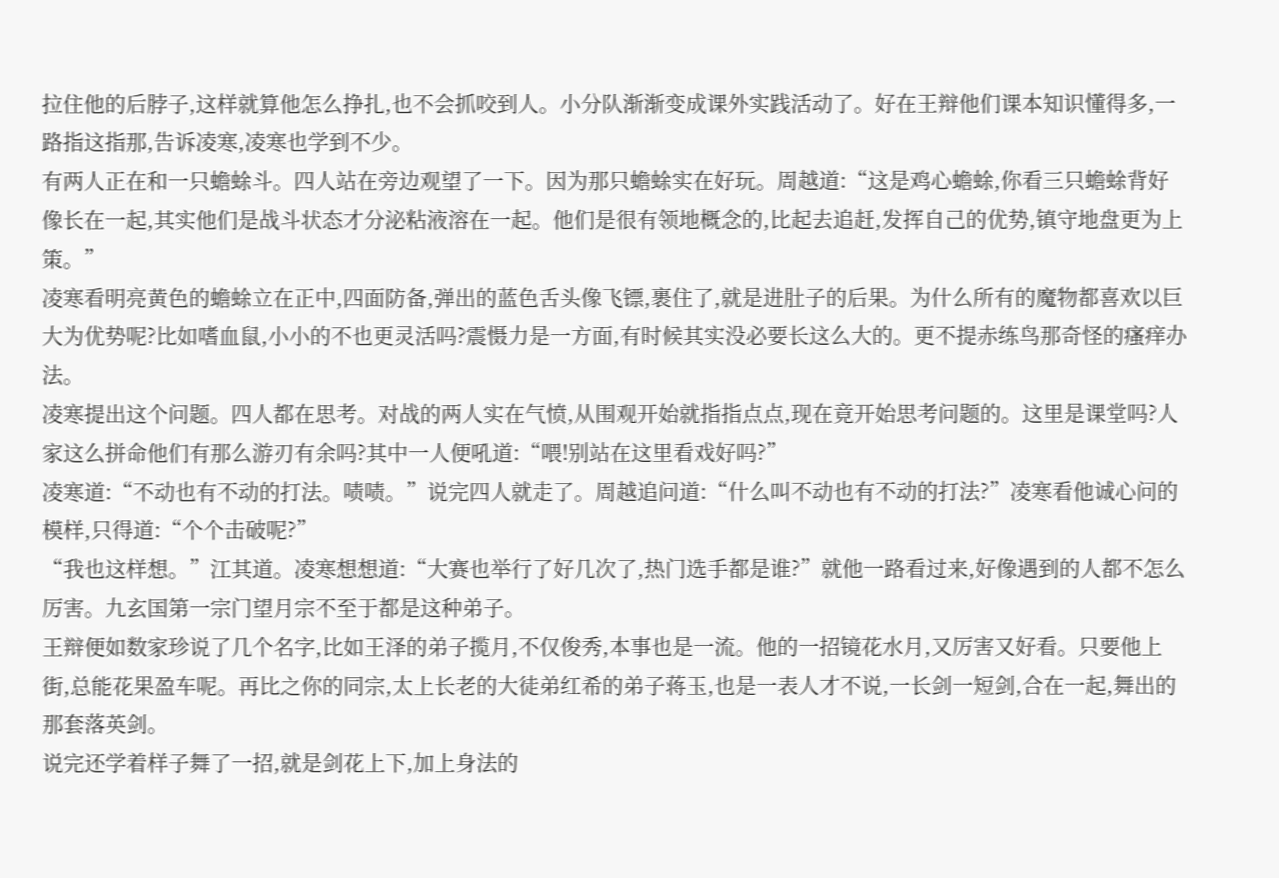拉住他的后脖子,这样就算他怎么挣扎,也不会抓咬到人。小分队渐渐变成课外实践活动了。好在王辩他们课本知识懂得多,一路指这指那,告诉凌寒,凌寒也学到不少。
有两人正在和一只蟾蜍斗。四人站在旁边观望了一下。因为那只蟾蜍实在好玩。周越道:“这是鸡心蟾蜍,你看三只蟾蜍背好像长在一起,其实他们是战斗状态才分泌粘液溶在一起。他们是很有领地概念的,比起去追赶,发挥自己的优势,镇守地盘更为上策。”
凌寒看明亮黄色的蟾蜍立在正中,四面防备,弹出的蓝色舌头像飞镖,裹住了,就是进肚子的后果。为什么所有的魔物都喜欢以巨大为优势呢?比如嗜血鼠,小小的不也更灵活吗?震慑力是一方面,有时候其实没必要长这么大的。更不提赤练鸟那奇怪的瘙痒办法。
凌寒提出这个问题。四人都在思考。对战的两人实在气愤,从围观开始就指指点点,现在竟开始思考问题的。这里是课堂吗?人家这么拼命他们有那么游刃有余吗?其中一人便吼道:“喂!别站在这里看戏好吗?”
凌寒道:“不动也有不动的打法。啧啧。”说完四人就走了。周越追问道:“什么叫不动也有不动的打法?”凌寒看他诚心问的模样,只得道:“个个击破呢?”
“我也这样想。”江其道。凌寒想想道:“大赛也举行了好几次了,热门选手都是谁?”就他一路看过来,好像遇到的人都不怎么厉害。九玄国第一宗门望月宗不至于都是这种弟子。
王辩便如数家珍说了几个名字,比如王泽的弟子揽月,不仅俊秀,本事也是一流。他的一招镜花水月,又厉害又好看。只要他上街,总能花果盈车呢。再比之你的同宗,太上长老的大徒弟红希的弟子蒋玉,也是一表人才不说,一长剑一短剑,合在一起,舞出的那套落英剑。
说完还学着样子舞了一招,就是剑花上下,加上身法的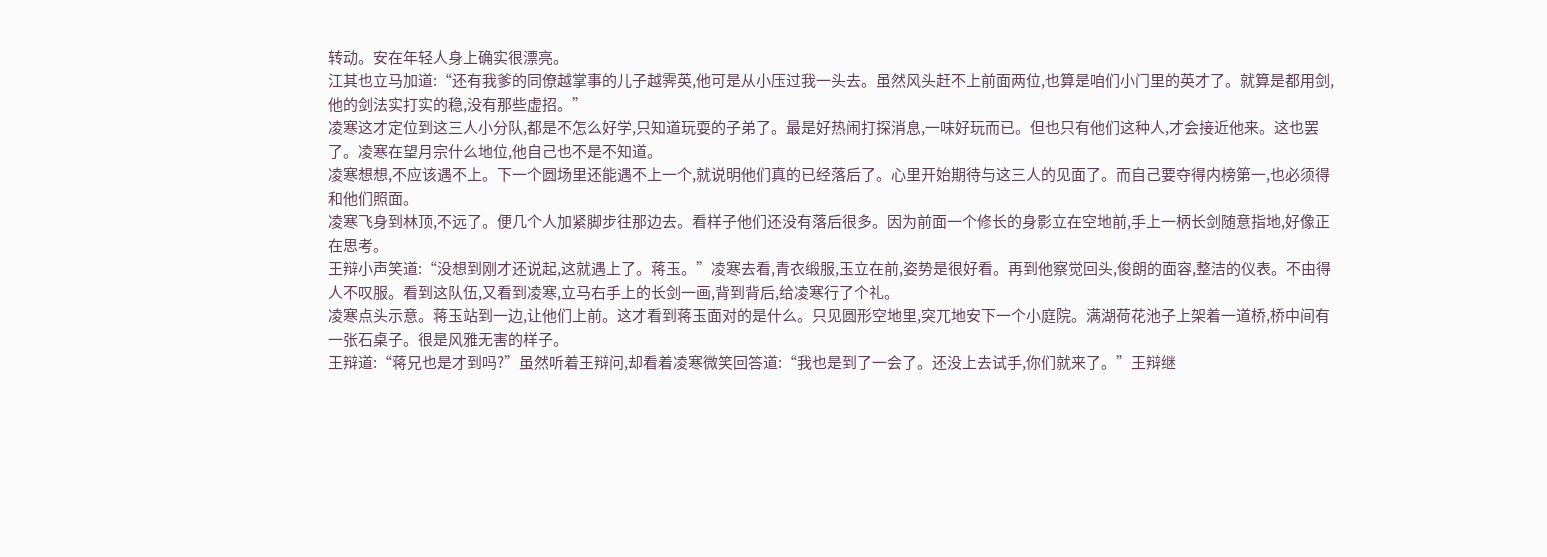转动。安在年轻人身上确实很漂亮。
江其也立马加道:“还有我爹的同僚越掌事的儿子越霁英,他可是从小压过我一头去。虽然风头赶不上前面两位,也算是咱们小门里的英才了。就算是都用剑,他的剑法实打实的稳,没有那些虚招。”
凌寒这才定位到这三人小分队,都是不怎么好学,只知道玩耍的子弟了。最是好热闹打探消息,一味好玩而已。但也只有他们这种人,才会接近他来。这也罢了。凌寒在望月宗什么地位,他自己也不是不知道。
凌寒想想,不应该遇不上。下一个圆场里还能遇不上一个,就说明他们真的已经落后了。心里开始期待与这三人的见面了。而自己要夺得内榜第一,也必须得和他们照面。
凌寒飞身到林顶,不远了。便几个人加紧脚步往那边去。看样子他们还没有落后很多。因为前面一个修长的身影立在空地前,手上一柄长剑随意指地,好像正在思考。
王辩小声笑道:“没想到刚才还说起,这就遇上了。蒋玉。”凌寒去看,青衣缎服,玉立在前,姿势是很好看。再到他察觉回头,俊朗的面容,整洁的仪表。不由得人不叹服。看到这队伍,又看到凌寒,立马右手上的长剑一画,背到背后,给凌寒行了个礼。
凌寒点头示意。蒋玉站到一边,让他们上前。这才看到蒋玉面对的是什么。只见圆形空地里,突兀地安下一个小庭院。满湖荷花池子上架着一道桥,桥中间有一张石桌子。很是风雅无害的样子。
王辩道:“蒋兄也是才到吗?”虽然听着王辩问,却看着凌寒微笑回答道:“我也是到了一会了。还没上去试手,你们就来了。”王辩继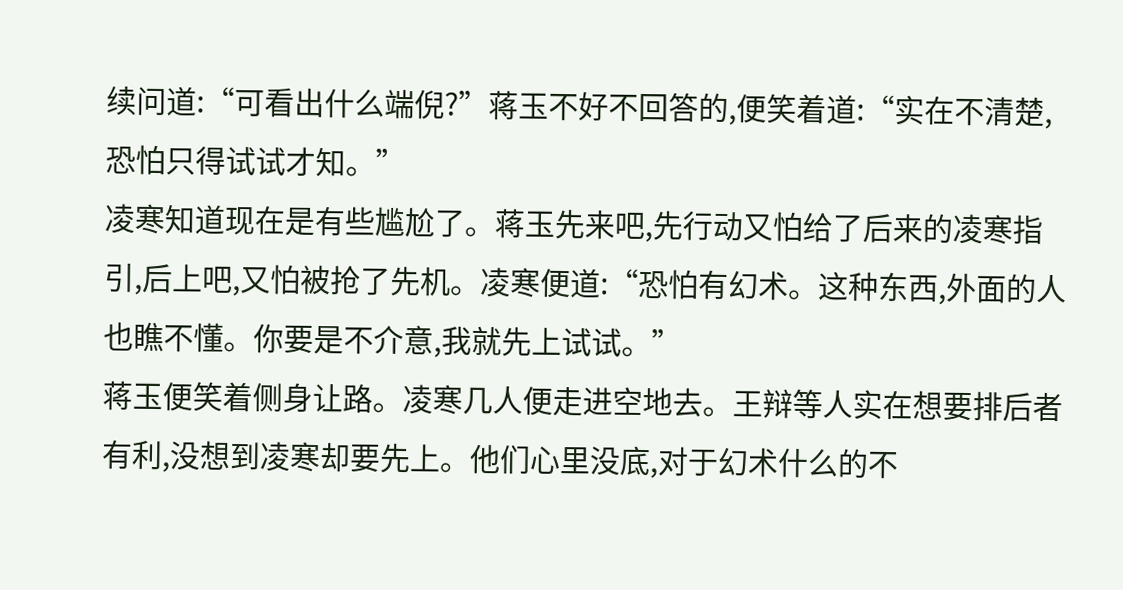续问道:“可看出什么端倪?”蒋玉不好不回答的,便笑着道:“实在不清楚,恐怕只得试试才知。”
凌寒知道现在是有些尴尬了。蒋玉先来吧,先行动又怕给了后来的凌寒指引,后上吧,又怕被抢了先机。凌寒便道:“恐怕有幻术。这种东西,外面的人也瞧不懂。你要是不介意,我就先上试试。”
蒋玉便笑着侧身让路。凌寒几人便走进空地去。王辩等人实在想要排后者有利,没想到凌寒却要先上。他们心里没底,对于幻术什么的不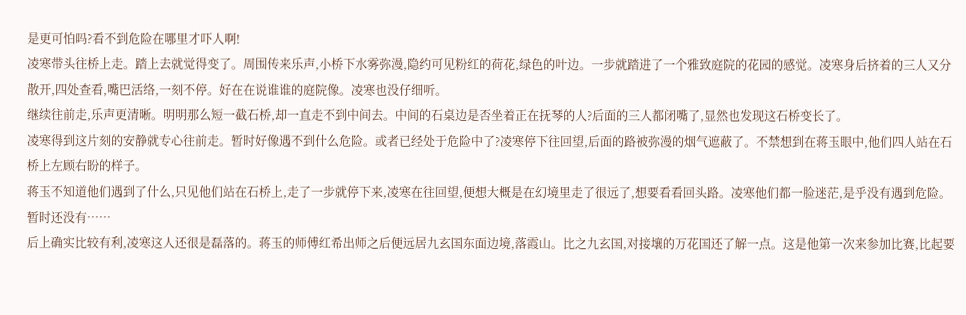是更可怕吗?看不到危险在哪里才吓人啊!
凌寒带头往桥上走。踏上去就觉得变了。周围传来乐声,小桥下水雾弥漫,隐约可见粉红的荷花,绿色的叶边。一步就踏进了一个雅致庭院的花园的感觉。凌寒身后挤着的三人又分散开,四处查看,嘴巴活络,一刻不停。好在在说谁谁的庭院像。凌寒也没仔细听。
继续往前走,乐声更清晰。明明那么短一截石桥,却一直走不到中间去。中间的石桌边是否坐着正在抚琴的人?后面的三人都闭嘴了,显然也发现这石桥变长了。
凌寒得到这片刻的安静就专心往前走。暂时好像遇不到什么危险。或者已经处于危险中了?凌寒停下往回望,后面的路被弥漫的烟气遮蔽了。不禁想到在蒋玉眼中,他们四人站在石桥上左顾右盼的样子。
蒋玉不知道他们遇到了什么,只见他们站在石桥上,走了一步就停下来,凌寒在往回望,便想大概是在幻境里走了很远了,想要看看回头路。凌寒他们都一脸迷茫,是乎没有遇到危险。暂时还没有……
后上确实比较有利,凌寒这人还很是磊落的。蒋玉的师傅红希出师之后便远居九玄国东面边境,落霞山。比之九玄国,对接壤的万花国还了解一点。这是他第一次来参加比赛,比起要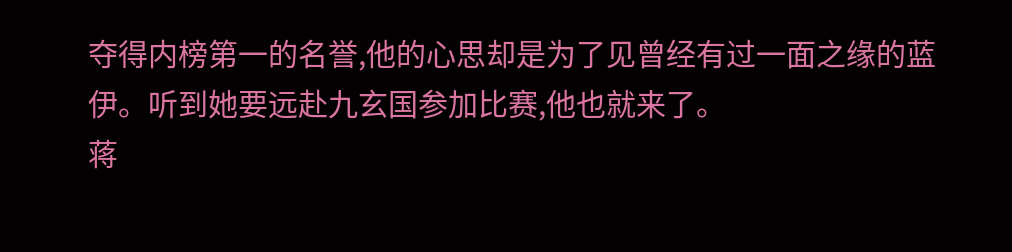夺得内榜第一的名誉,他的心思却是为了见曾经有过一面之缘的蓝伊。听到她要远赴九玄国参加比赛,他也就来了。
蒋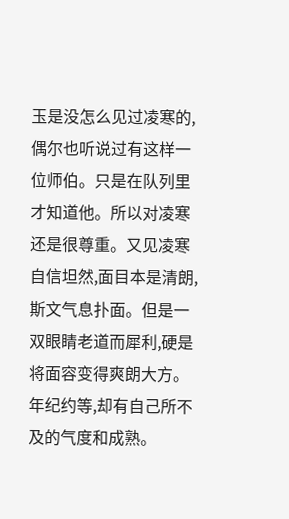玉是没怎么见过凌寒的,偶尔也听说过有这样一位师伯。只是在队列里才知道他。所以对凌寒还是很尊重。又见凌寒自信坦然,面目本是清朗,斯文气息扑面。但是一双眼睛老道而犀利,硬是将面容变得爽朗大方。年纪约等,却有自己所不及的气度和成熟。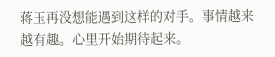蒋玉再没想能遇到这样的对手。事情越来越有趣。心里开始期待起来。